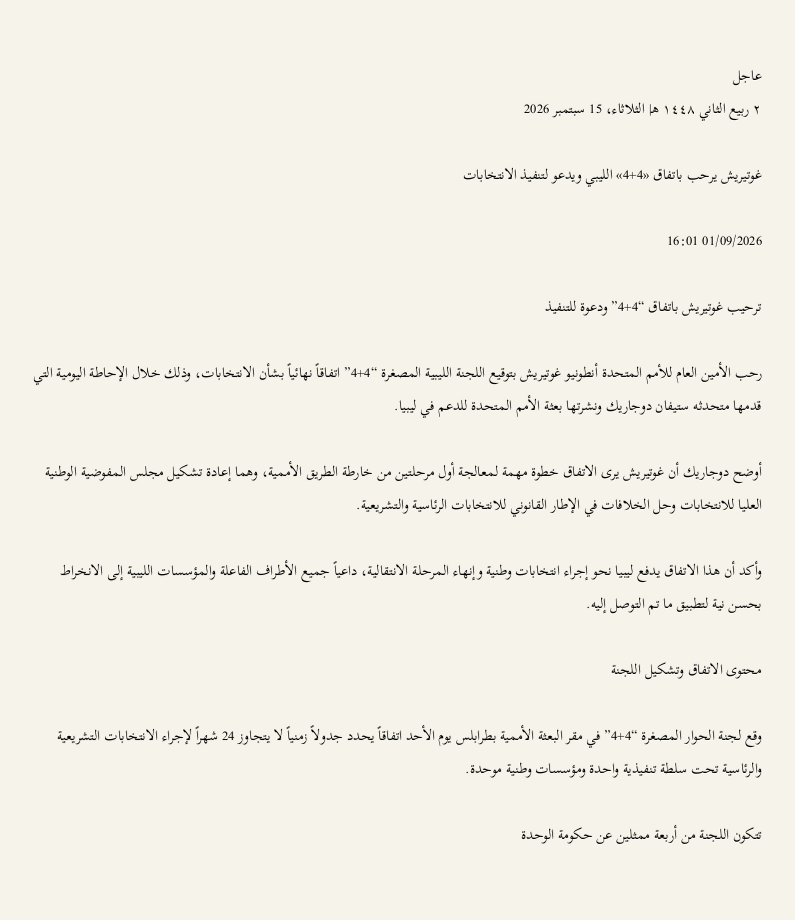عاجل
٢ ربيع الثاني ١٤٤٨ هـ| الثلاثاء، 15 سبتمبر 2026

غوتيريش يرحب باتفاق «4+4» الليبي ويدعو لتنفيذ الانتخابات

01/09/2026 16:01

ترحيب غوتيريش باتفاق “4+4” ودعوة للتنفيذ

رحب الأمين العام للأمم المتحدة أنطونيو غوتيريش بتوقيع اللجنة الليبية المصغرة “4+4” اتفاقاً نهائياً بشأن الانتخابات، وذلك خلال الإحاطة اليومية التي قدمها متحدثه ستيفان دوجاريك ونشرتها بعثة الأمم المتحدة للدعم في ليبيا.

أوضح دوجاريك أن غوتيريش يرى الاتفاق خطوة مهمة لمعالجة أول مرحلتين من خارطة الطريق الأممية، وهما إعادة تشكيل مجلس المفوضية الوطنية العليا للانتخابات وحل الخلافات في الإطار القانوني للانتخابات الرئاسية والتشريعية.

وأكد أن هذا الاتفاق يدفع ليبيا نحو إجراء انتخابات وطنية وإنهاء المرحلة الانتقالية، داعياً جميع الأطراف الفاعلة والمؤسسات الليبية إلى الانخراط بحسن نية لتطبيق ما تم التوصل إليه.

محتوى الاتفاق وتشكيل اللجنة

وقع لجنة الحوار المصغرة “4+4” في مقر البعثة الأممية بطرابلس يوم الأحد اتفاقاً يحدد جدولاً زمنياً لا يتجاوز 24 شهراً لإجراء الانتخابات التشريعية والرئاسية تحت سلطة تنفيذية واحدة ومؤسسات وطنية موحدة.

تتكون اللجنة من أربعة ممثلين عن حكومة الوحدة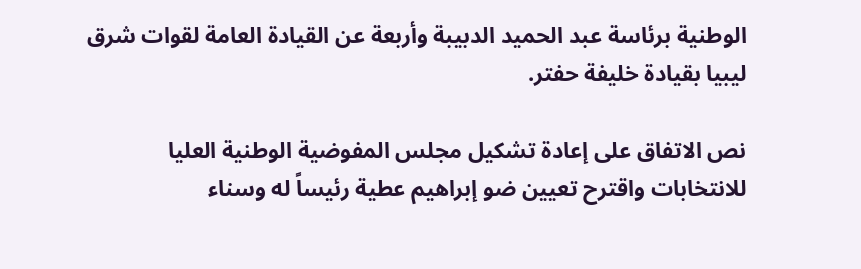الوطنية برئاسة عبد الحميد الدبيبة وأربعة عن القيادة العامة لقوات شرق ليبيا بقيادة خليفة حفتر.

نص الاتفاق على إعادة تشكيل مجلس المفوضية الوطنية العليا للانتخابات واقترح تعيين ضو إبراهيم عطية رئيساً له وسناء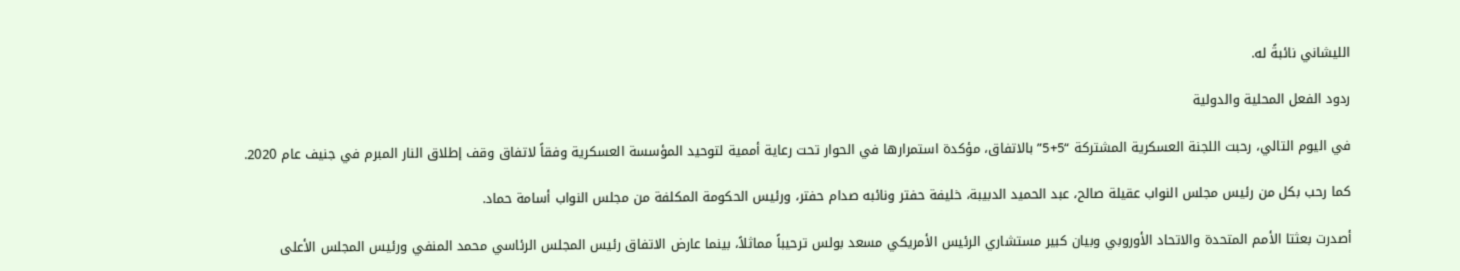الليشاني نائبةً له.

ردود الفعل المحلية والدولية

في اليوم التالي، رحبت اللجنة العسكرية المشتركة “5+5” بالاتفاق، مؤكدة استمرارها في الحوار تحت رعاية أممية لتوحيد المؤسسة العسكرية وفقاً لاتفاق وقف إطلاق النار المبرم في جنيف عام 2020.

كما رحب بكل من رئيس مجلس النواب عقيلة صالح، عبد الحميد الدبيبة، خليفة حفتر ونائبه صدام حفتر، ورئيس الحكومة المكلفة من مجلس النواب أسامة حماد.

أصدرت بعثتا الأمم المتحدة والاتحاد الأوروبي وبيان كبير مستشاري الرئيس الأمريكي مسعد بولس ترحيباً مماثلاً، بينما عارض الاتفاق رئيس المجلس الرئاسي محمد المنفي ورئيس المجلس الأعلى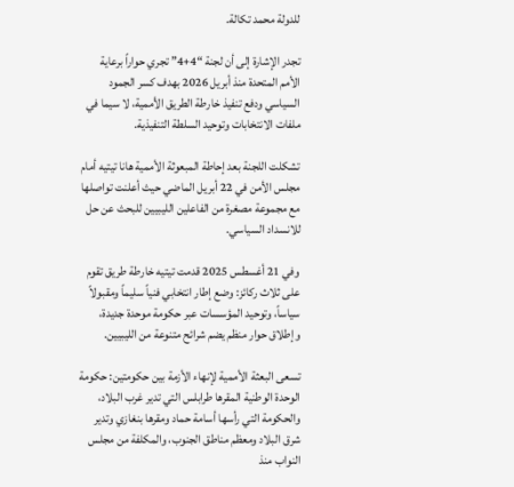للدولة محمد تكالة.

تجدر الإشارة إلى أن لجنة “4+4” تجري حواراً برعاية الأمم المتحدة منذ أبريل 2026 بهدف كسر الجمود السياسي ودفع تنفيذ خارطة الطريق الأممية، لا سيما في ملفات الانتخابات وتوحيد السلطة التنفيذية.

تشكلت اللجنة بعد إحاطة المبعوثة الأممية هانا تيتيه أمام مجلس الأمن في 22 أبريل الماضي حيث أعلنت تواصلها مع مجموعة مصغرة من الفاعلين الليبيين للبحث عن حل للانسداد السياسي.

وفي 21 أغسطس 2025 قدمت تيتيه خارطة طريق تقوم على ثلاث ركائز: وضع إطار انتخابي فنياً سليماً ومقبولاً سياساً، وتوحيد المؤسسات عبر حكومة موحدة جديدة، وإطلاق حوار منظم يضم شرائح متنوعة من الليبيين.

تسعى البعثة الأممية لإنهاء الأزمة بين حكومتين: حكومة الوحدة الوطنية المقرها طرابلس التي تدير غرب البلاد، والحكومة التي رأسها أسامة حماد ومقرها بنغازي وتدير شرق البلاد ومعظم مناطق الجنوب، والمكلفة من مجلس النواب منذ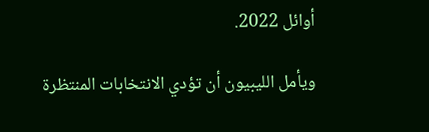أوائل 2022.

ويأمل الليبيون أن تؤدي الانتخابات المنتظرة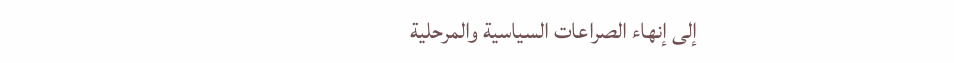إلى إنهاء الصراعات السياسية والمرحلية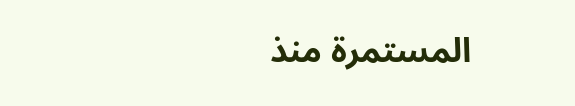المستمرة منذ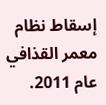إسقاط نظام معمر القذافي عام 2011.